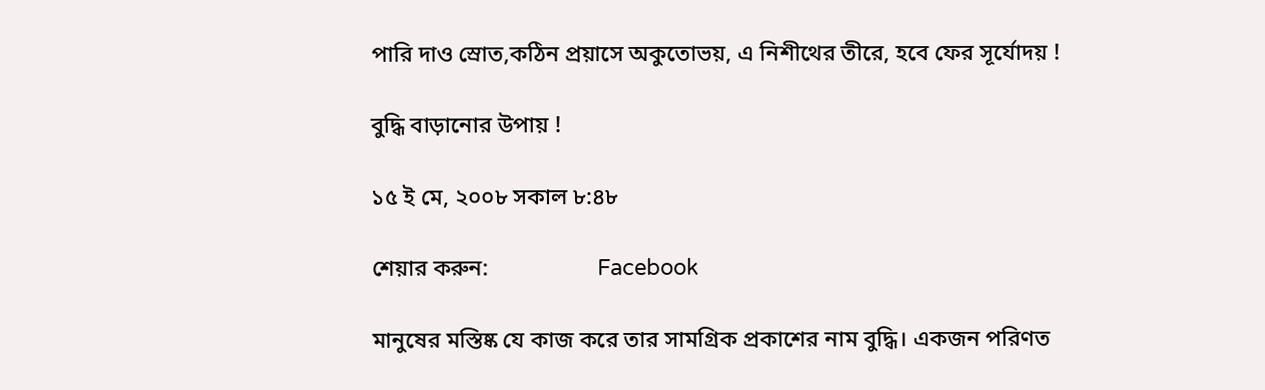পারি দাও স্রোত,কঠিন প্রয়াসে অকুতোভয়, এ নিশীথের তীরে, হবে ফের সূর্যোদয় !

বুদ্ধি বাড়ানোর উপায় !

১৫ ই মে, ২০০৮ সকাল ৮:৪৮

শেয়ার করুন:                   Facebook

মানুষের মস্তিষ্ক যে কাজ করে তার সামগ্রিক প্রকাশের নাম বুদ্ধি। একজন পরিণত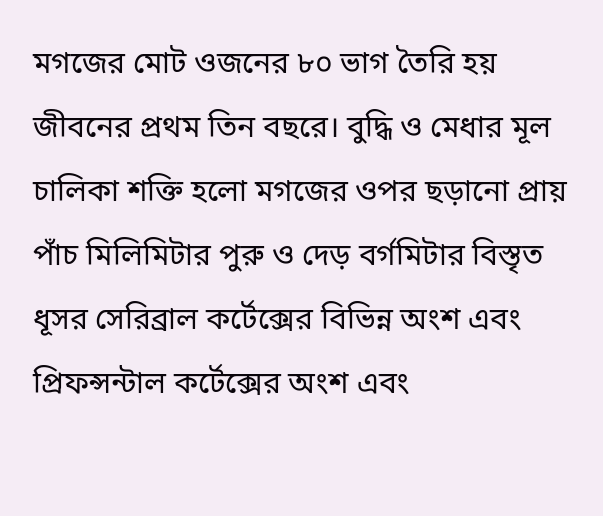মগজের মোট ওজনের ৮০ ভাগ তৈরি হয় জীবনের প্রথম তিন বছরে। বুদ্ধি ও মেধার মূল চালিকা শক্তি হলো মগজের ওপর ছড়ানো প্রায় পাঁচ মিলিমিটার পুরু ও দেড় বর্গমিটার বিস্তৃত ধূসর সেরিব্রাল কর্টেক্সের বিভিন্ন অংশ এবং প্রিফন্সন্টাল কর্টেক্সের অংশ এবং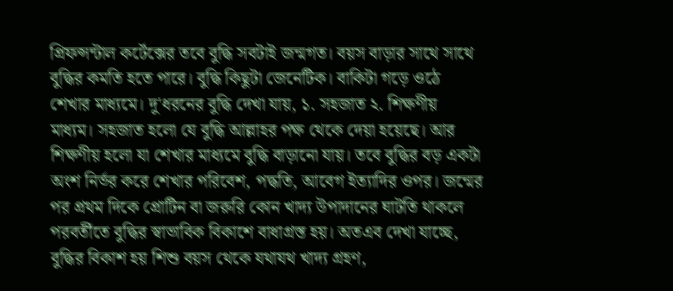প্রিফন্সন্টাল কর্টেক্সের তবে বুদ্ধি সবটাই জন্মগত। বয়স বাড়ার সাথে সাথে বুদ্ধির কমতি হতে পারে। বুদ্ধি কিছুটা জেনেটিক। বাকিটা গড়ে ওঠে শেখার মাধ্যমে। দু'ধরনের বুদ্ধি দেখা যায়, ১. সহজাত ২. শিক্ষণীয় মাধ্যম। সহজাত হলো যে বুদ্ধি আল্লাহর পক্ষ থেকে দেয়া হয়েছে। আর শিক্ষণীয় হলো যা শেখার মাধ্যমে বুদ্ধি বাড়ানো যায়। তবে বুদ্ধির বড় একটা অংশ নির্ভর করে শেখার পরিবেশ, পদ্ধতি, আবেগ ইত্যাদির ওপর। জন্মের পর প্রথম দিকে প্রোটিন বা জরুরি কোন খাদ্য উপাদানের ঘাটতি থাকলে পরবর্তীতে বুদ্ধির স্বাভাবিক বিকাশে বাধাগ্রস্ত হয়। অতএব দেখা যাচ্ছে, বুদ্ধির বিকাশ হয় শিশু বয়স থেকে যথাযথ খাদ্য গ্রহণ,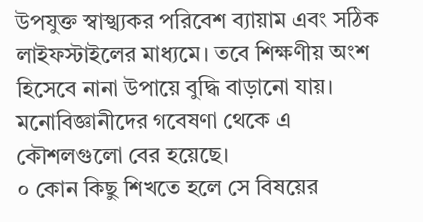উপযুক্ত স্বাস্খ্যকর পরিবেশ ব্যায়াম এবং সঠিক লাইফস্টাইলের মাধ্যমে। তবে শিক্ষণীয় অংশ হিসেবে নানা উপায়ে বুদ্ধি বাড়ানো যায়। মনোবিজ্ঞানীদের গবেষণা থেকে এ কৌশলগুলো বের হয়েছে।
০ কোন কিছু শিখতে হলে সে বিষয়ের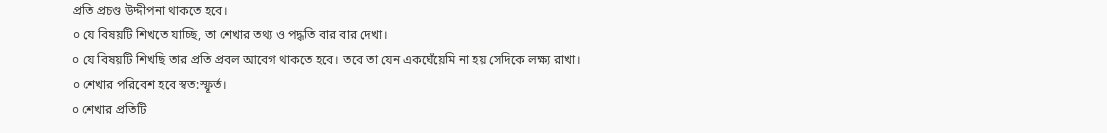প্রতি প্রচণ্ড উদ্দীপনা থাকতে হবে।
০ যে বিষয়টি শিখতে যাচ্ছি, তা শেখার তথ্য ও পদ্ধতি বার বার দেখা।
০ যে বিষয়টি শিখছি তার প্রতি প্রবল আবেগ থাকতে হবে। তবে তা যেন একঘেঁয়েমি না হয় সেদিকে লক্ষ্য রাখা।
০ শেখার পরিবেশ হবে স্বত:স্ফূর্ত।
০ শেখার প্রতিটি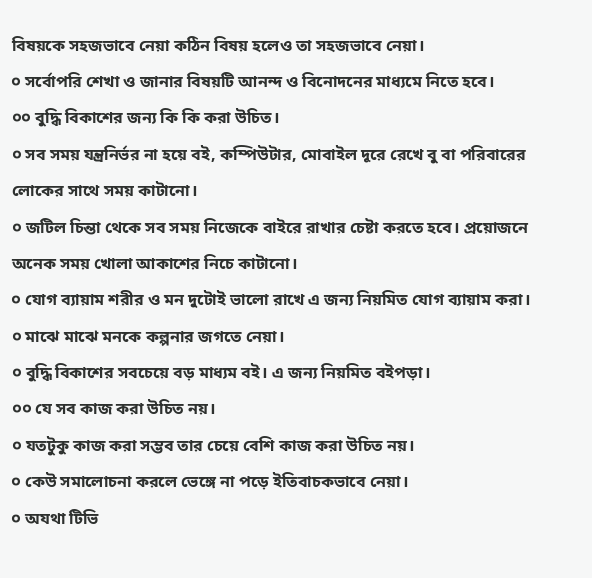বিষয়কে সহজভাবে নেয়া কঠিন বিষয় হলেও তা সহজভাবে নেয়া।
০ সর্বোপরি শেখা ও জানার বিষয়টি আনন্দ ও বিনোদনের মাধ্যমে নিতে হবে।
০০ বুদ্ধি বিকাশের জন্য কি কি করা উচিত।
০ সব সময় যন্ত্রনির্ভর না হয়ে বই, কম্পিউটার, মোবাইল দূরে রেখে বু বা পরিবারের লোকের সাথে সময় কাটানো।
০ জটিল চিন্তা থেকে সব সময় নিজেকে বাইরে রাখার চেষ্টা করতে হবে। প্রয়োজনে অনেক সময় খোলা আকাশের নিচে কাটানো।
০ যোগ ব্যায়াম শরীর ও মন দুটোই ভালো রাখে এ জন্য নিয়মিত যোগ ব্যায়াম করা।
০ মাঝে মাঝে মনকে কল্পনার জগতে নেয়া।
০ বুদ্ধি বিকাশের সবচেয়ে বড় মাধ্যম বই। এ জন্য নিয়মিত বইপড়া।
০০ যে সব কাজ করা উচিত নয়।
০ যতটুকু কাজ করা সম্ভব তার চেয়ে বেশি কাজ করা উচিত নয়।
০ কেউ সমালোচনা করলে ভেঙ্গে না পড়ে ইতিবাচকভাবে নেয়া।
০ অযথা টিভি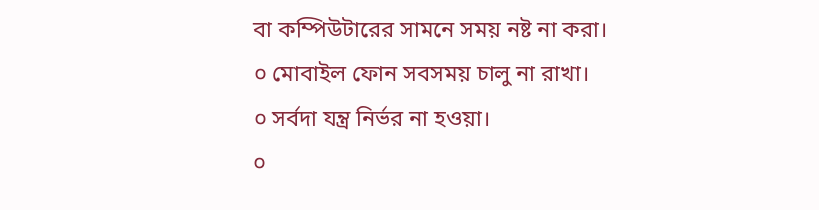বা কম্পিউটারের সামনে সময় নষ্ট না করা।
০ মোবাইল ফোন সবসময় চালু না রাখা।
০ সর্বদা যন্ত্র নির্ভর না হওয়া।
০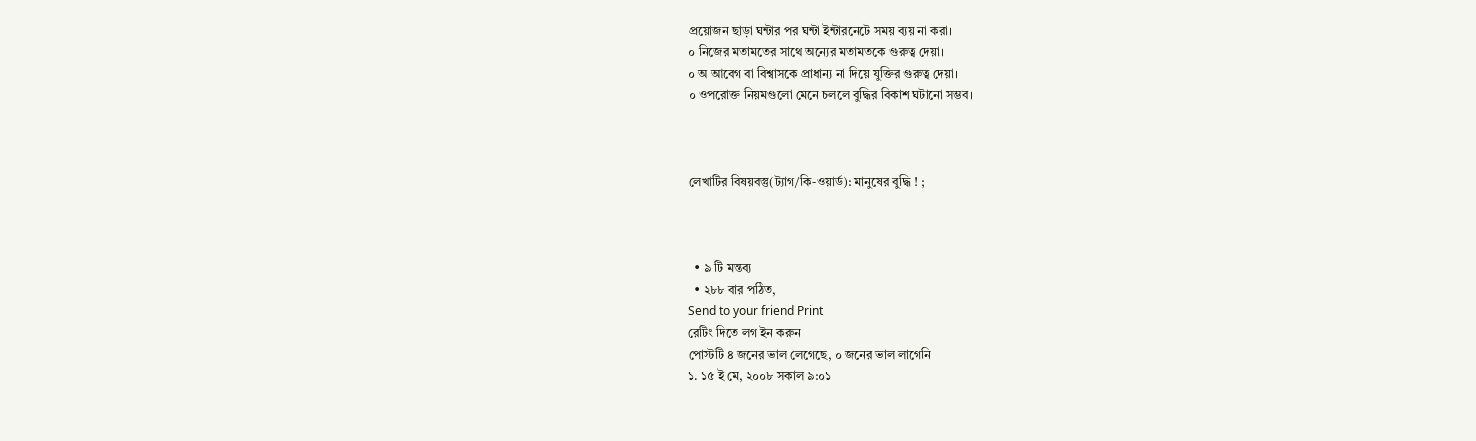প্রয়োজন ছাড়া ঘন্টার পর ঘন্টা ইন্টারনেটে সময় ব্যয় না করা।
০ নিজের মতামতের সাথে অন্যের মতামতকে গুরুত্ব দেয়া।
০ অ আবেগ বা বিশ্বাসকে প্রাধান্য না দিয়ে যুক্তির গুরুত্ব দেয়া।
০ ওপরোক্ত নিয়মগুলো মেনে চললে বুদ্ধির বিকাশ ঘটানো সম্ভব।



লেখাটির বিষয়বস্তু(ট্যাগ/কি-ওয়ার্ড): মানুষের বুদ্ধি ! ;



  • ৯ টি মন্তব্য
  • ২৮৮ বার পঠিত,
Send to your friend Print
রেটিং দিতে লগ ইন করুন
পোস্টটি ৪ জনের ভাল লেগেছে, ০ জনের ভাল লাগেনি
১. ১৫ ই মে, ২০০৮ সকাল ৯:০১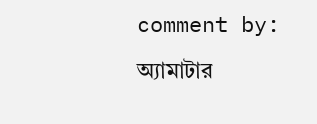comment by: অ্যামাটার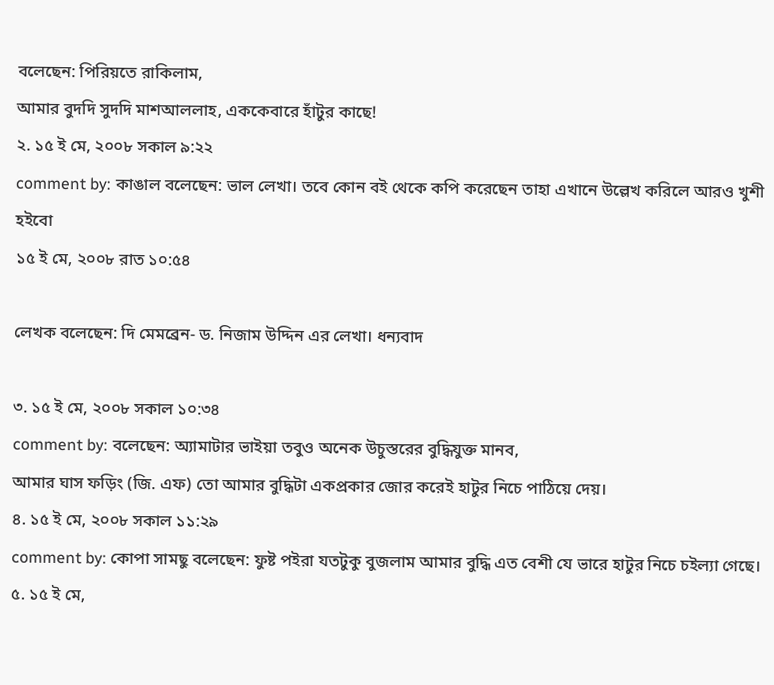বলেছেন: পিরিয়তে রাকিলাম,
আমার বুদদি সুদদি মাশআললাহ, এককেবারে হাঁটুর কাছে!
২. ১৫ ই মে, ২০০৮ সকাল ৯:২২
comment by: কাঙাল বলেছেন: ভাল লেখা। তবে কোন বই থেকে কপি করেছেন তাহা এখানে উল্লেখ করিলে আরও খুশী হইবো
১৫ ই মে, ২০০৮ রাত ১০:৫৪

লেখক বলেছেন: দি মেমব্রেন- ড. নিজাম উদ্দিন এর লেখা। ধন্যবাদ

৩. ১৫ ই মে, ২০০৮ সকাল ১০:৩৪
comment by: বলেছেন: অ্যামাটার ভাইয়া তবুও অনেক উচুস্তরের বুদ্ধিযুক্ত মানব,
আমার ঘাস ফড়িং (জি. এফ) তো আমার বুদ্ধিটা একপ্রকার জোর করেই হাটুর নিচে পাঠিয়ে দেয়।
৪. ১৫ ই মে, ২০০৮ সকাল ১১:২৯
comment by: কোপা সামছু বলেছেন: ফুষ্ট পইরা যতটুকু বুজলাম আমার বুদ্ধি এত বেশী যে ভারে হাটুর নিচে চইল্যা গেছে।
৫. ১৫ ই মে,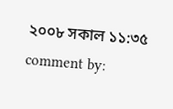২০০৮ সকাল ১১:৩৫
comment by: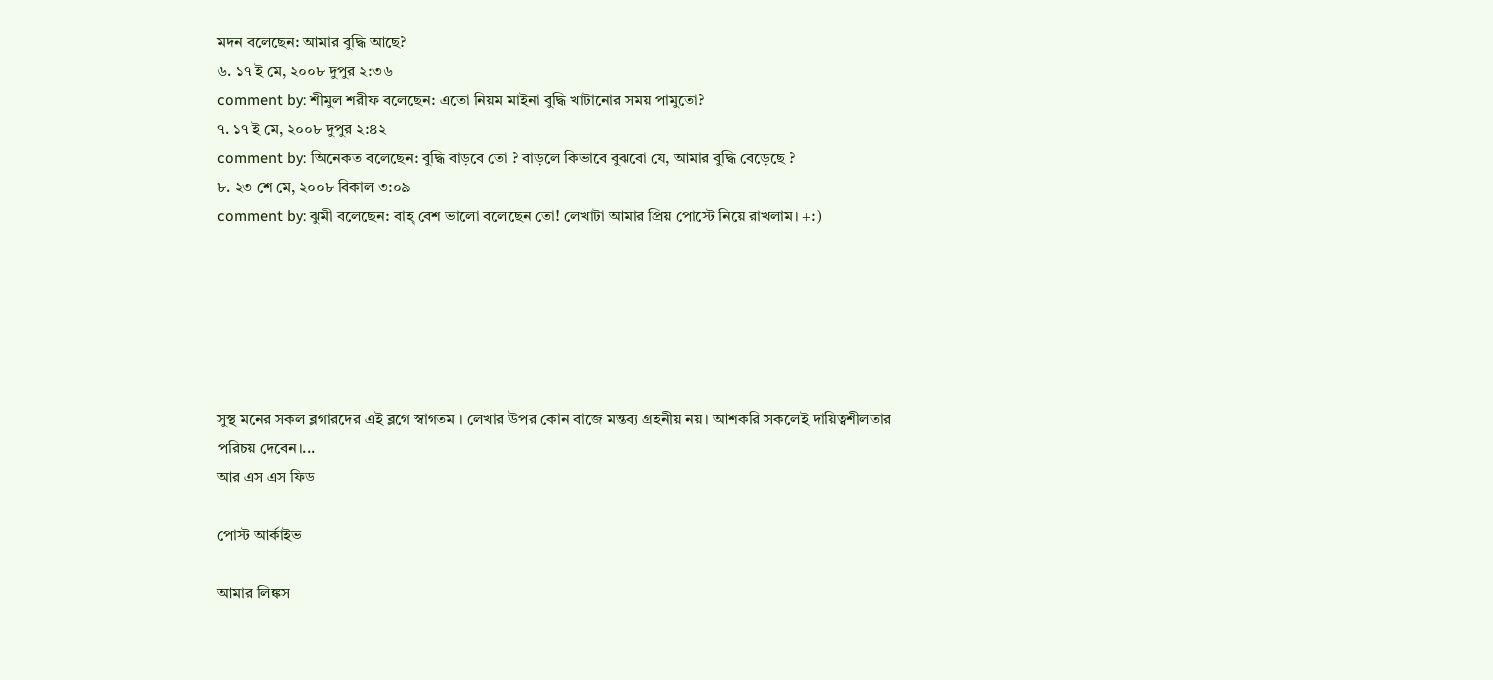মদন বলেছেন: আমার বুদ্ধি আছে?
৬. ১৭ ই মে, ২০০৮ দুপুর ২:৩৬
comment by: শীমুল শরীফ বলেছেন: এতো নিয়ম মাইনা বুদ্ধি খাটানোর সময় পামুতো?
৭. ১৭ ই মে, ২০০৮ দুপুর ২:৪২
comment by: অিনেকত বলেছেন: বুদ্ধি বাড়বে তো ? বাড়লে কিভাবে বুঝবো যে, আমার বুদ্ধি বেড়েছে ?
৮. ২৩ শে মে, ২০০৮ বিকাল ৩:০৯
comment by: ঝুমী বলেছেন: বাহ্ বেশ ভালো বলেছেন তো! লেখাটা আমার প্রিয় পোস্টে নিয়ে রাখলাম। +:)






সুস্থ মনের সকল ব্লগারদের এই ব্লগে স্বাগতম । লেখার উপর কোন বাজে মন্তব্য গ্রহনীয় নয়। আশকরি সকলেই দায়িত্বশীলতার পরিচয় দেবেন।...
আর এস এস ফিড

পোস্ট আর্কাইভ

আমার লিঙ্কস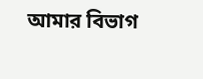আমার বিভাগ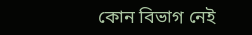কোন বিভাগ নেই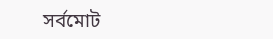সর্বমোট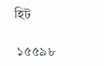হিট

 ১৫৫৯৮